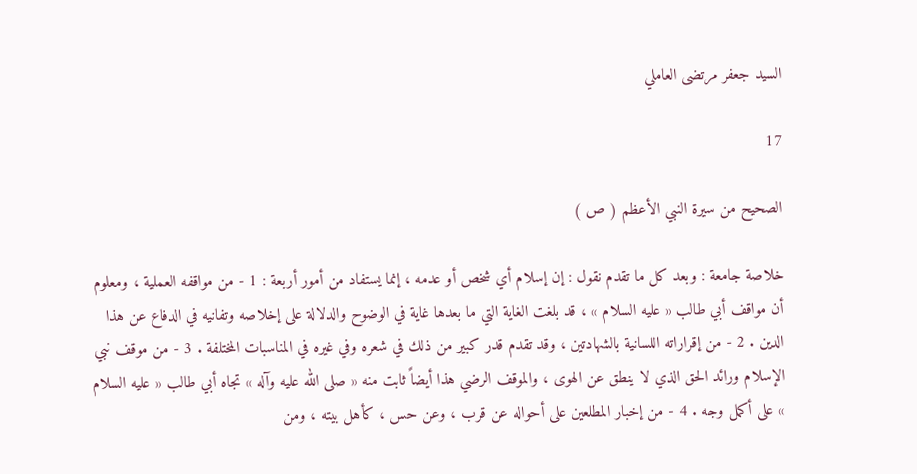السيد جعفر مرتضى العاملي

17

الصحيح من سيرة النبي الأعظم ( ص )

خلاصة جامعة : وبعد كل ما تقدم نقول : إن إسلام أي شخص أو عدمه ، إنما يستفاد من أمور أربعة : 1 - من مواقفه العملية ، ومعلوم أن مواقف أبي طالب « عليه السلام » ، قد بلغت الغاية التي ما بعدها غاية في الوضوح والدلالة على إخلاصه وتفانيه في الدفاع عن هذا الدين . 2 - من إقراراته اللسانية بالشهادتين ، وقد تقدم قدر كبير من ذلك في شعره وفي غيره في المناسبات المختلفة . 3 - من موقف نبي الإسلام ورائد الحق الذي لا ينطق عن الهوى ، والموقف الرضي هذا أيضاً ثابت منه « صلى الله عليه وآله » تجاه أبي طالب « عليه السلام » على أكمل وجه . 4 - من إخبار المطلعين على أحواله عن قرب ، وعن حس ، كأهل بيته ، ومن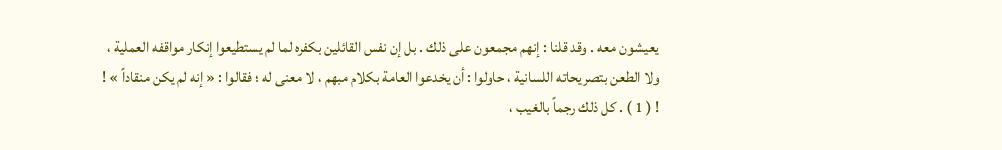يعيشون معه . وقد قلنا : إنهم مجمعون على ذلك . بل إن نفس القائلين بكفره لما لم يستطيعوا إنكار مواقفه العملية ، ولا الطعن بتصريحاته اللسانية ، حاولوا : أن يخدعوا العامة بكلام مبهم ، لا معنى له ؛ فقالوا : « إنه لم يكن منقاداً » ! ! ( 1 ) . كل ذلك رجماً بالغيب ،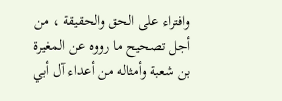وافتراء على الحق والحقيقة ، من أجل تصحيح ما رووه عن المغيرة بن شعبة وأمثاله من أعداء آل أبي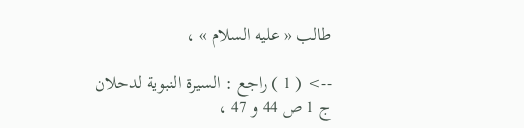طالب « عليه السلام » ،

--> ( 1 ) راجع : السيرة النبوية لدحلان ج 1 ص 44 و 47 ،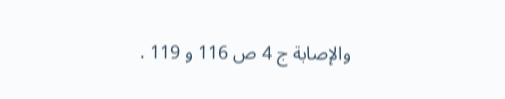والإصابة ج 4 ص 116 و 119 .